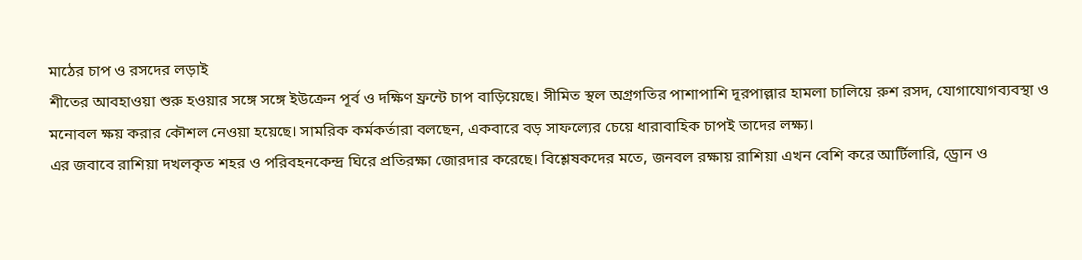মাঠের চাপ ও রসদের লড়াই
শীতের আবহাওয়া শুরু হওয়ার সঙ্গে সঙ্গে ইউক্রেন পূর্ব ও দক্ষিণ ফ্রন্টে চাপ বাড়িয়েছে। সীমিত স্থল অগ্রগতির পাশাপাশি দূরপাল্লার হামলা চালিয়ে রুশ রসদ, যোগাযোগব্যবস্থা ও মনোবল ক্ষয় করার কৌশল নেওয়া হয়েছে। সামরিক কর্মকর্তারা বলছেন, একবারে বড় সাফল্যের চেয়ে ধারাবাহিক চাপই তাদের লক্ষ্য।
এর জবাবে রাশিয়া দখলকৃত শহর ও পরিবহনকেন্দ্র ঘিরে প্রতিরক্ষা জোরদার করেছে। বিশ্লেষকদের মতে, জনবল রক্ষায় রাশিয়া এখন বেশি করে আর্টিলারি, ড্রোন ও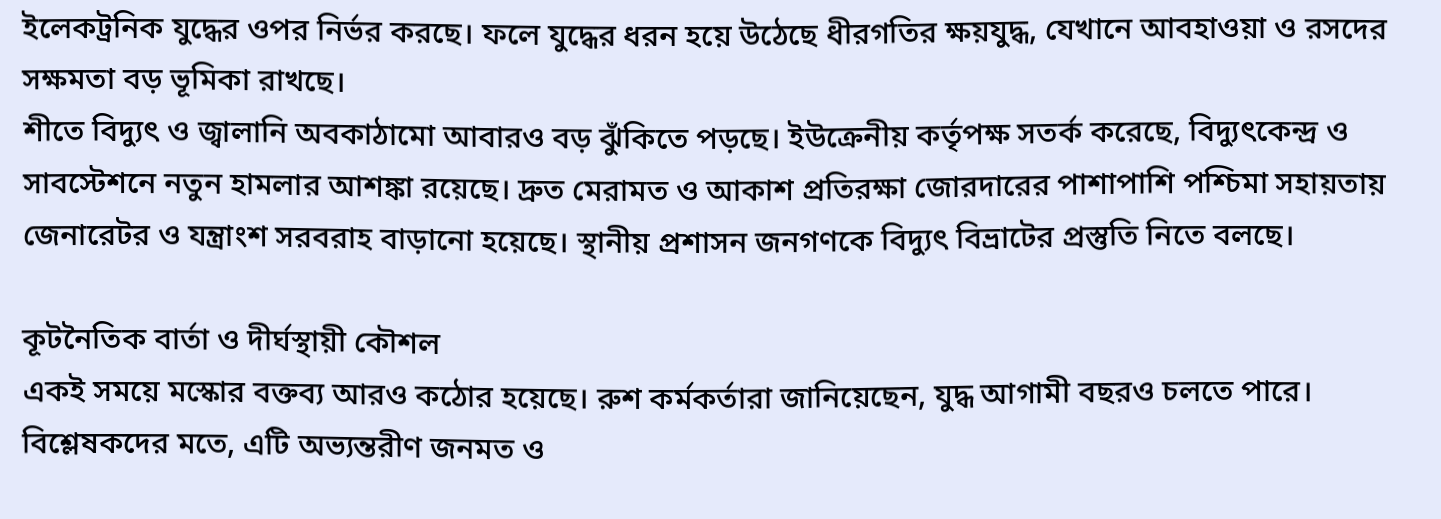ইলেকট্রনিক যুদ্ধের ওপর নির্ভর করছে। ফলে যুদ্ধের ধরন হয়ে উঠেছে ধীরগতির ক্ষয়যুদ্ধ, যেখানে আবহাওয়া ও রসদের সক্ষমতা বড় ভূমিকা রাখছে।
শীতে বিদ্যুৎ ও জ্বালানি অবকাঠামো আবারও বড় ঝুঁকিতে পড়ছে। ইউক্রেনীয় কর্তৃপক্ষ সতর্ক করেছে, বিদ্যুৎকেন্দ্র ও সাবস্টেশনে নতুন হামলার আশঙ্কা রয়েছে। দ্রুত মেরামত ও আকাশ প্রতিরক্ষা জোরদারের পাশাপাশি পশ্চিমা সহায়তায় জেনারেটর ও যন্ত্রাংশ সরবরাহ বাড়ানো হয়েছে। স্থানীয় প্রশাসন জনগণকে বিদ্যুৎ বিভ্রাটের প্রস্তুতি নিতে বলছে।

কূটনৈতিক বার্তা ও দীর্ঘস্থায়ী কৌশল
একই সময়ে মস্কোর বক্তব্য আরও কঠোর হয়েছে। রুশ কর্মকর্তারা জানিয়েছেন, যুদ্ধ আগামী বছরও চলতে পারে। বিশ্লেষকদের মতে, এটি অভ্যন্তরীণ জনমত ও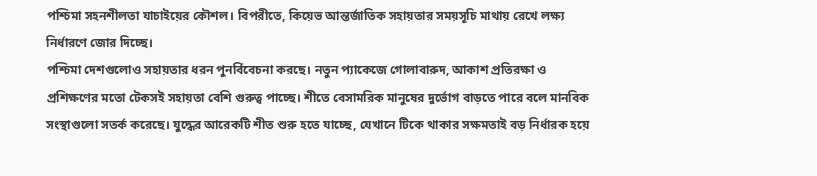পশ্চিমা সহনশীলতা যাচাইয়ের কৌশল। বিপরীতে, কিয়েভ আন্তর্জাতিক সহায়তার সময়সূচি মাথায় রেখে লক্ষ্য নির্ধারণে জোর দিচ্ছে।
পশ্চিমা দেশগুলোও সহায়তার ধরন পুনর্বিবেচনা করছে। নতুন প্যাকেজে গোলাবারুদ, আকাশ প্রতিরক্ষা ও প্রশিক্ষণের মতো টেকসই সহায়তা বেশি গুরুত্ব পাচ্ছে। শীতে বেসামরিক মানুষের দুর্ভোগ বাড়তে পারে বলে মানবিক সংস্থাগুলো সতর্ক করেছে। যুদ্ধের আরেকটি শীত শুরু হতে যাচ্ছে, যেখানে টিকে থাকার সক্ষমতাই বড় নির্ধারক হয়ে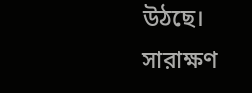উঠছে।
সারাক্ষণ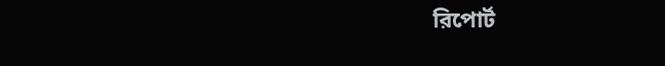রিপোর্ট